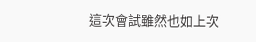這次會試雖然也如上次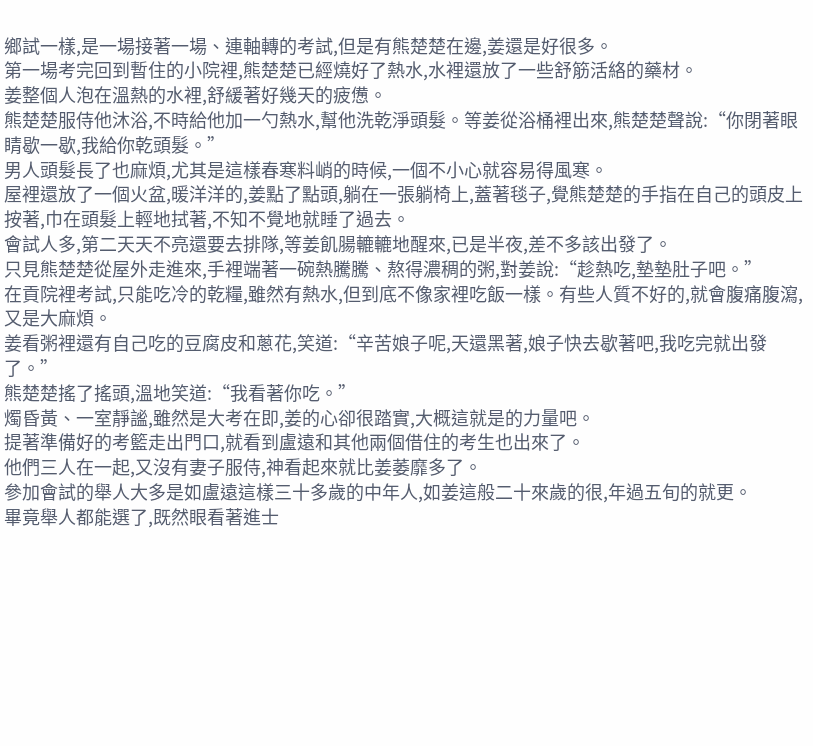鄉試一樣,是一場接著一場、連軸轉的考試,但是有熊楚楚在邊,姜還是好很多。
第一場考完回到暫住的小院裡,熊楚楚已經燒好了熱水,水裡還放了一些舒筋活絡的藥材。
姜整個人泡在溫熱的水裡,舒緩著好幾天的疲憊。
熊楚楚服侍他沐浴,不時給他加一勺熱水,幫他洗乾淨頭髮。等姜從浴桶裡出來,熊楚楚聲說:“你閉著眼睛歇一歇,我給你乾頭髮。”
男人頭髮長了也麻煩,尤其是這樣春寒料峭的時候,一個不小心就容易得風寒。
屋裡還放了一個火盆,暖洋洋的,姜點了點頭,躺在一張躺椅上,蓋著毯子,覺熊楚楚的手指在自己的頭皮上按著,巾在頭髮上輕地拭著,不知不覺地就睡了過去。
會試人多,第二天天不亮還要去排隊,等姜飢腸轆轆地醒來,已是半夜,差不多該出發了。
只見熊楚楚從屋外走進來,手裡端著一碗熱騰騰、熬得濃稠的粥,對姜說:“趁熱吃,墊墊肚子吧。”
在貢院裡考試,只能吃冷的乾糧,雖然有熱水,但到底不像家裡吃飯一樣。有些人質不好的,就會腹痛腹瀉,又是大麻煩。
姜看粥裡還有自己吃的豆腐皮和蔥花,笑道:“辛苦娘子呢,天還黑著,娘子快去歇著吧,我吃完就出發了。”
熊楚楚搖了搖頭,溫地笑道:“我看著你吃。”
燭昏黃、一室靜謐,雖然是大考在即,姜的心卻很踏實,大概這就是的力量吧。
提著準備好的考籃走出門口,就看到盧遠和其他兩個借住的考生也出來了。
他們三人在一起,又沒有妻子服侍,神看起來就比姜萎靡多了。
參加會試的舉人大多是如盧遠這樣三十多歲的中年人,如姜這般二十來歲的很,年過五旬的就更。
畢竟舉人都能選了,既然眼看著進士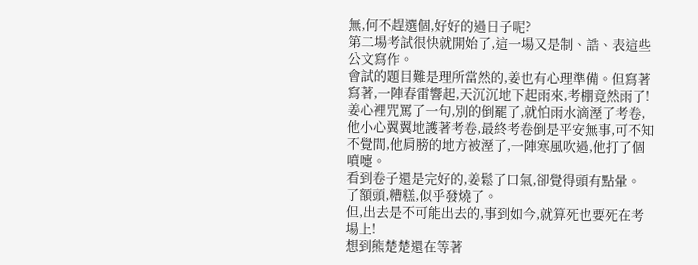無,何不趕選個,好好的過日子呢?
第二場考試很快就開始了,這一場又是制、誥、表這些公文寫作。
會試的題目難是理所當然的,姜也有心理準備。但寫著寫著,一陣春雷響起,天沉沉地下起雨來,考棚竟然雨了!
姜心裡咒罵了一句,別的倒罷了,就怕雨水滴溼了考卷,他小心翼翼地護著考卷,最終考卷倒是平安無事,可不知不覺間,他肩膀的地方被溼了,一陣寒風吹過,他打了個噴嚏。
看到卷子還是完好的,姜鬆了口氣,卻覺得頭有點暈。
了額頭,糟糕,似乎發燒了。
但,出去是不可能出去的,事到如今,就算死也要死在考場上!
想到熊楚楚還在等著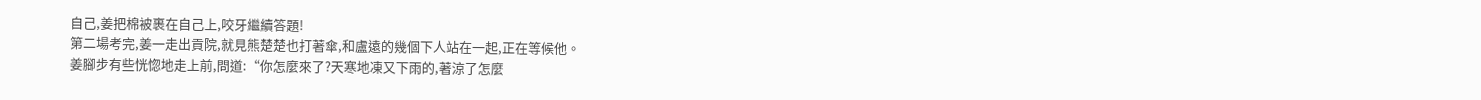自己,姜把棉被裹在自己上,咬牙繼續答題!
第二場考完,姜一走出貢院,就見熊楚楚也打著傘,和盧遠的幾個下人站在一起,正在等候他。
姜腳步有些恍惚地走上前,問道:“你怎麼來了?天寒地凍又下雨的,著涼了怎麼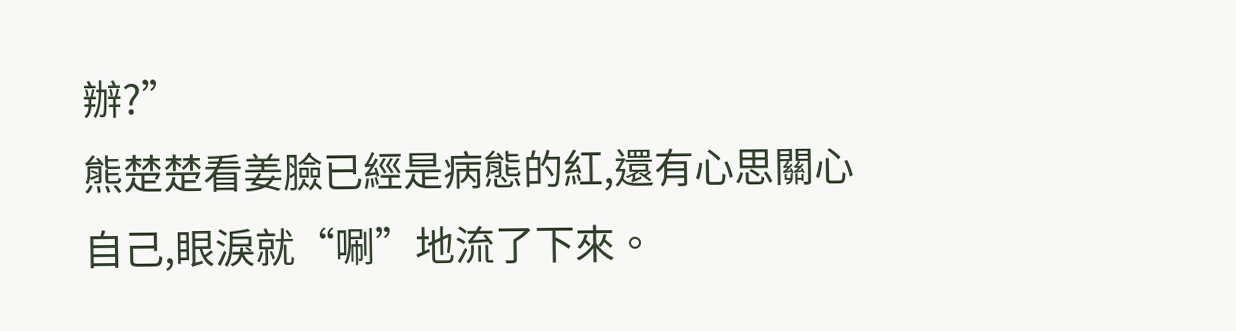辦?”
熊楚楚看姜臉已經是病態的紅,還有心思關心自己,眼淚就“唰”地流了下來。